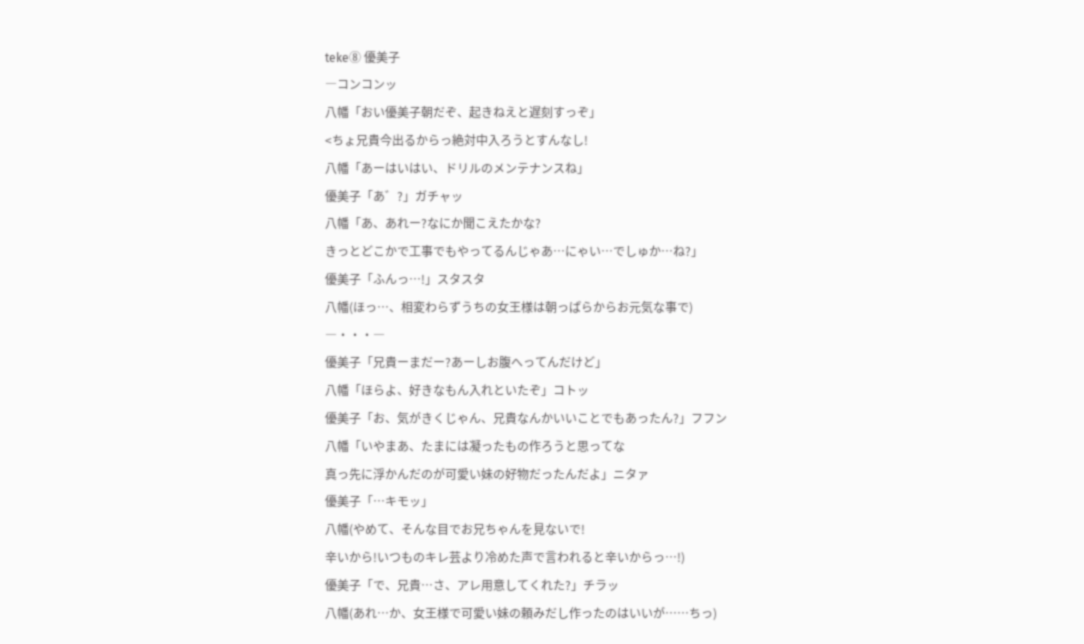teke⑧ 優美子
―コンコンッ
八幡「おい優美子朝だぞ、起きねえと遅刻すっぞ」
<ちょ兄貴今出るからっ絶対中入ろうとすんなし!
八幡「あーはいはい、ドリルのメンテナンスね」
優美子「あ゛?」ガチャッ
八幡「あ、あれー?なにか聞こえたかな?
きっとどこかで工事でもやってるんじゃあ…にゃい…でしゅか…ね?」
優美子「ふんっ…!」スタスタ
八幡(ほっ…、相変わらずうちの女王様は朝っぱらからお元気な事で)
―・・・―
優美子「兄貴ーまだー?あーしお腹へってんだけど」
八幡「ほらよ、好きなもん入れといたぞ」コトッ
優美子「お、気がきくじゃん、兄貴なんかいいことでもあったん?」フフン
八幡「いやまあ、たまには凝ったもの作ろうと思ってな
真っ先に浮かんだのが可愛い妹の好物だったんだよ」ニタァ
優美子「…キモッ」
八幡(やめて、そんな目でお兄ちゃんを見ないで!
辛いから!いつものキレ芸より冷めた声で言われると辛いからっ…!)
優美子「で、兄貴…さ、アレ用意してくれた?」チラッ
八幡(あれ…か、女王様で可愛い妹の頼みだし作ったのはいいが……ちっ)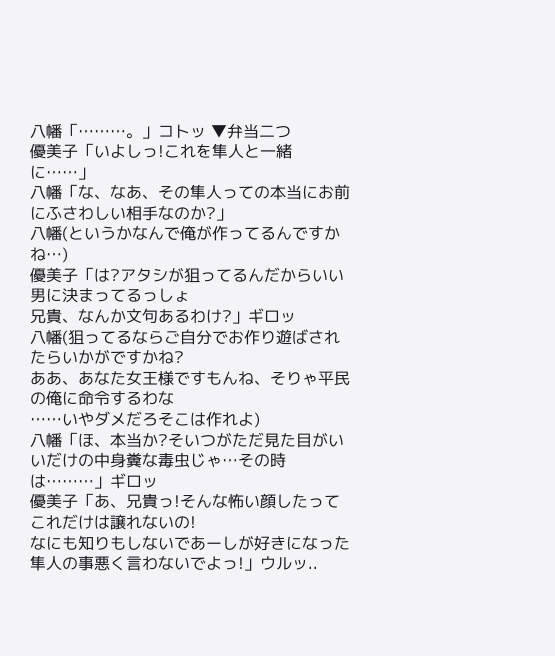八幡「………。」コトッ ▼弁当二つ
優美子「いよしっ!これを隼人と一緒に……」
八幡「な、なあ、その隼人っての本当にお前にふさわしい相手なのか?」
八幡(というかなんで俺が作ってるんですかね…)
優美子「は?アタシが狙ってるんだからいい男に決まってるっしょ
兄貴、なんか文句あるわけ?」ギロッ
八幡(狙ってるならご自分でお作り遊ばされたらいかがですかね?
ああ、あなた女王様ですもんね、そりゃ平民の俺に命令するわな
……いやダメだろそこは作れよ)
八幡「ほ、本当か?そいつがただ見た目がいいだけの中身糞な毒虫じゃ…その時は………」ギロッ
優美子「あ、兄貴っ!そんな怖い顔したってこれだけは譲れないの!
なにも知りもしないであーしが好きになった隼人の事悪く言わないでよっ!」ウルッ..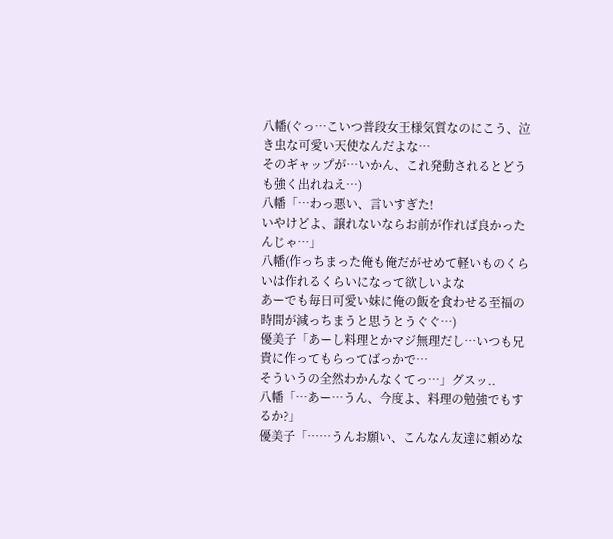八幡(ぐっ…こいつ普段女王様気質なのにこう、泣き虫な可愛い天使なんだよな…
そのギャップが…いかん、これ発動されるとどうも強く出れねえ…)
八幡「…わっ悪い、言いすぎた!
いやけどよ、譲れないならお前が作れば良かったんじゃ…」
八幡(作っちまった俺も俺だがせめて軽いものくらいは作れるくらいになって欲しいよな
あーでも毎日可愛い妹に俺の飯を食わせる至福の時間が減っちまうと思うとうぐぐ…)
優美子「あーし料理とかマジ無理だし…いつも兄貴に作ってもらってばっかで…
そういうの全然わかんなくてっ…」グスッ..
八幡「…あー…うん、今度よ、料理の勉強でもするか?」
優美子「……うんお願い、こんなん友達に頼めな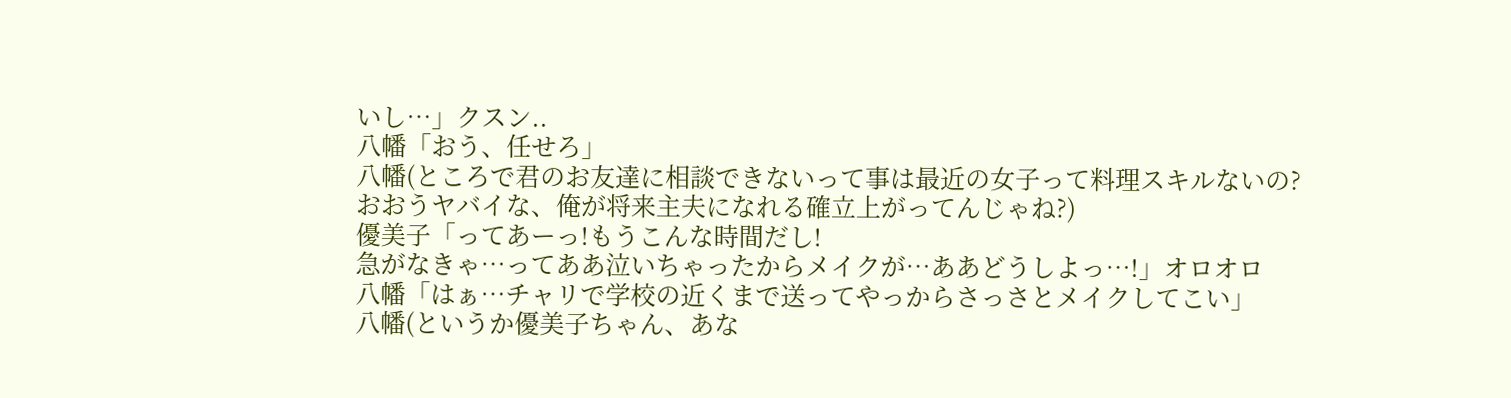いし…」クスン..
八幡「おう、任せろ」
八幡(ところで君のお友達に相談できないって事は最近の女子って料理スキルないの?
おおうヤバイな、俺が将来主夫になれる確立上がってんじゃね?)
優美子「ってあーっ!もうこんな時間だし!
急がなきゃ…ってああ泣いちゃったからメイクが…ああどうしよっ…!」オロオロ
八幡「はぁ…チャリで学校の近くまで送ってやっからさっさとメイクしてこい」
八幡(というか優美子ちゃん、あな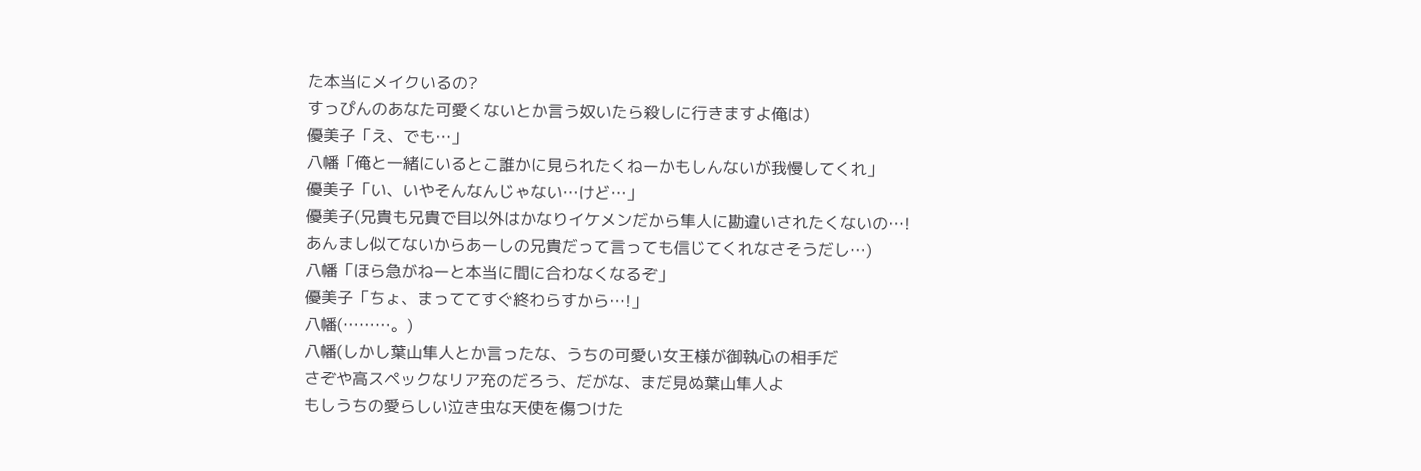た本当にメイクいるの?
すっぴんのあなた可愛くないとか言う奴いたら殺しに行きますよ俺は)
優美子「え、でも…」
八幡「俺と一緒にいるとこ誰かに見られたくねーかもしんないが我慢してくれ」
優美子「い、いやそんなんじゃない…けど…」
優美子(兄貴も兄貴で目以外はかなりイケメンだから隼人に勘違いされたくないの…!
あんまし似てないからあーしの兄貴だって言っても信じてくれなさそうだし…)
八幡「ほら急がねーと本当に間に合わなくなるぞ」
優美子「ちょ、まっててすぐ終わらすから…!」
八幡(………。)
八幡(しかし葉山隼人とか言ったな、うちの可愛い女王様が御執心の相手だ
さぞや高スペックなリア充のだろう、だがな、まだ見ぬ葉山隼人よ
もしうちの愛らしい泣き虫な天使を傷つけた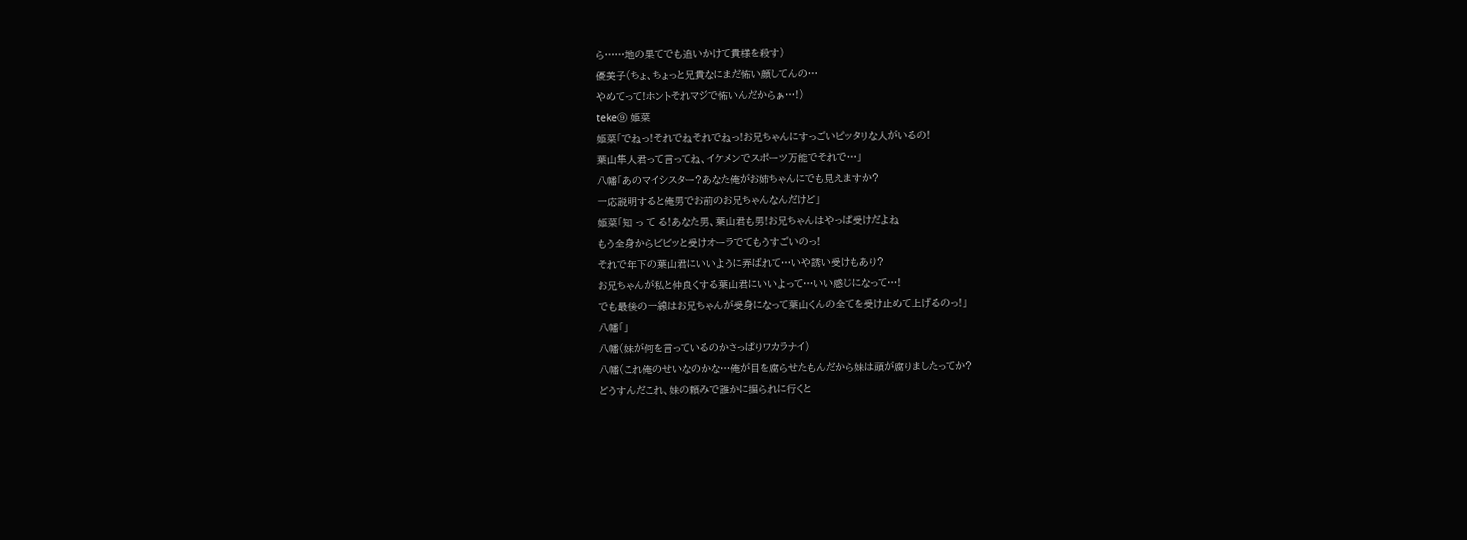ら……地の果てでも追いかけて貴様を殺す)
優美子(ちょ、ちょっと兄貴なにまだ怖い顔してんの…
やめてって!ホントそれマジで怖いんだからぁ…!)
teke⑨ 姫菜
姫菜「でねっ!それでねそれでねっ!お兄ちゃんにすっごいピッタリな人がいるの!
葉山隼人君って言ってね、イケメンでスポーツ万能でそれで…」
八幡「あのマイシスター?あなた俺がお姉ちゃんにでも見えますか?
一応説明すると俺男でお前のお兄ちゃんなんだけど」
姫菜「知 っ て る!あなた男、葉山君も男!お兄ちゃんはやっぱ受けだよね
もう全身からビビッと受けオーラでてもうすごいのっ!
それで年下の葉山君にいいように弄ばれて…いや誘い受けもあり?
お兄ちゃんが私と仲良くする葉山君にいいよって…いい感じになって…!
でも最後の一線はお兄ちゃんが受身になって葉山くんの全てを受け止めて上げるのっ!」
八幡「」
八幡(妹が何を言っているのかさっぱりワカラナイ)
八幡(これ俺のせいなのかな…俺が目を腐らせたもんだから妹は頭が腐りましたってか?
どうすんだこれ、妹の頼みで誰かに掘られに行くと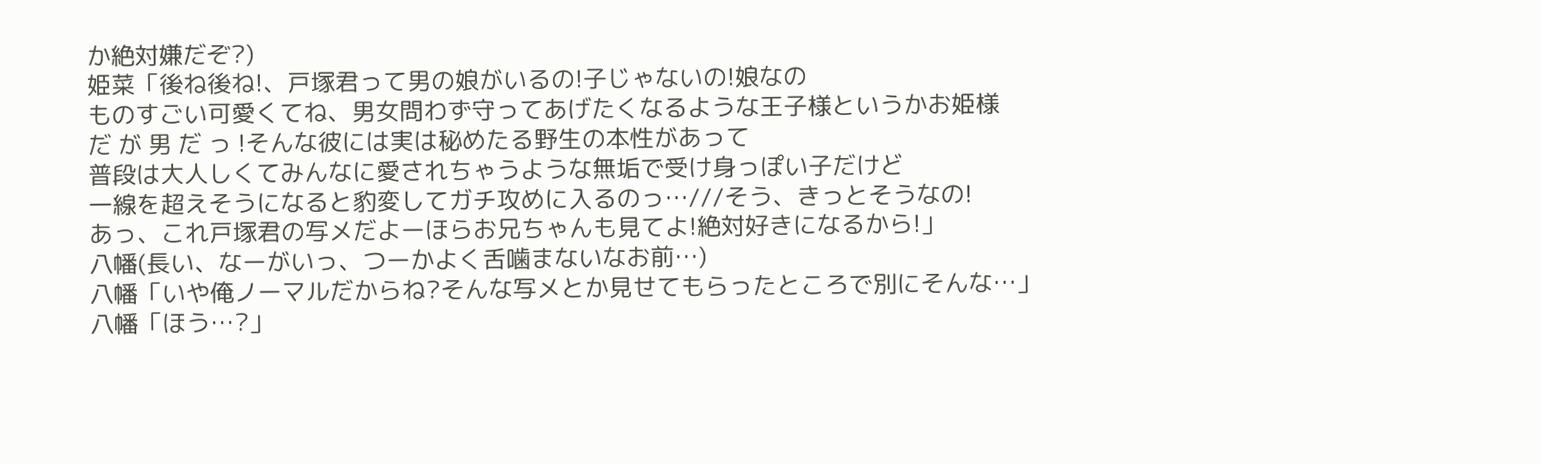か絶対嫌だぞ?)
姫菜「後ね後ね!、戸塚君って男の娘がいるの!子じゃないの!娘なの
ものすごい可愛くてね、男女問わず守ってあげたくなるような王子様というかお姫様
だ が 男 だ っ !そんな彼には実は秘めたる野生の本性があって
普段は大人しくてみんなに愛されちゃうような無垢で受け身っぽい子だけど
一線を超えそうになると豹変してガチ攻めに入るのっ…///そう、きっとそうなの!
あっ、これ戸塚君の写メだよーほらお兄ちゃんも見てよ!絶対好きになるから!」
八幡(長い、なーがいっ、つーかよく舌噛まないなお前…)
八幡「いや俺ノーマルだからね?そんな写メとか見せてもらったところで別にそんな…」
八幡「ほう…?」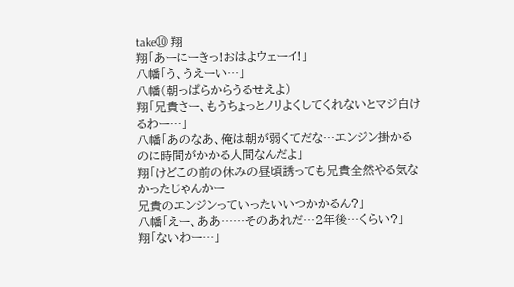take⑩ 翔
翔「あーにーきっ!おはよウェーイ!」
八幡「う、うえーい…」
八幡(朝っぱらからうるせえよ)
翔「兄貴さー、もうちょっとノリよくしてくれないとマジ白けるわー…」
八幡「あのなあ、俺は朝が弱くてだな…エンジン掛かるのに時間がかかる人間なんだよ」
翔「けどこの前の休みの昼頃誘っても兄貴全然やる気なかったじゃんかー
兄貴のエンジンっていったいいつかかるん?」
八幡「えー、ああ……そのあれだ…2年後…くらい?」
翔「ないわー…」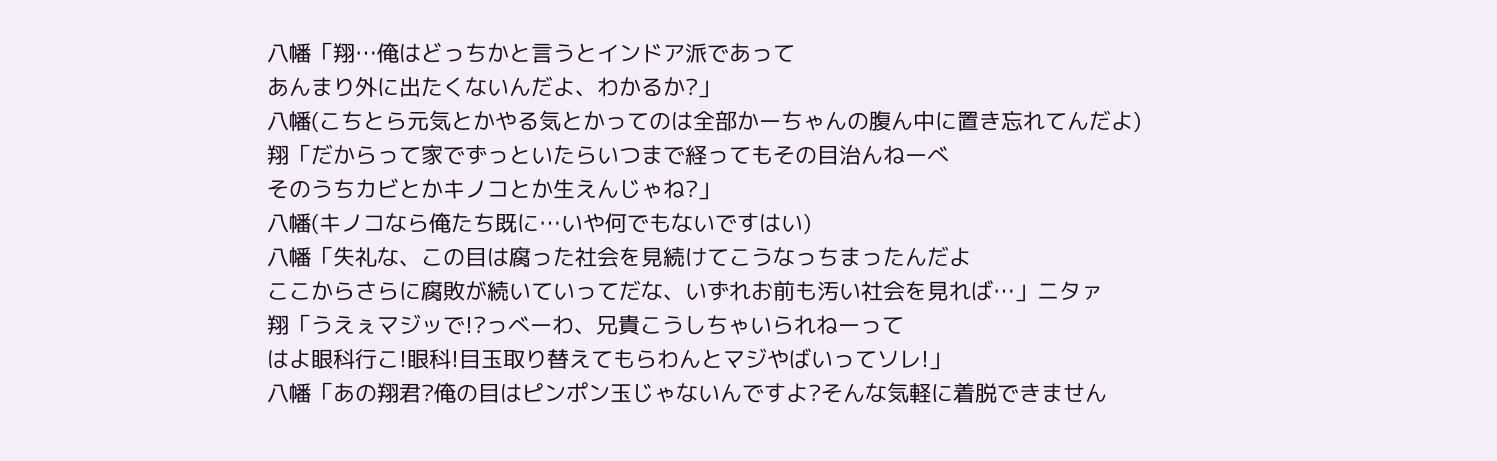八幡「翔…俺はどっちかと言うとインドア派であって
あんまり外に出たくないんだよ、わかるか?」
八幡(こちとら元気とかやる気とかってのは全部かーちゃんの腹ん中に置き忘れてんだよ)
翔「だからって家でずっといたらいつまで経ってもその目治んねーべ
そのうちカビとかキノコとか生えんじゃね?」
八幡(キノコなら俺たち既に…いや何でもないですはい)
八幡「失礼な、この目は腐った社会を見続けてこうなっちまったんだよ
ここからさらに腐敗が続いていってだな、いずれお前も汚い社会を見れば…」ニタァ
翔「うえぇマジッで!?っべーわ、兄貴こうしちゃいられねーって
はよ眼科行こ!眼科!目玉取り替えてもらわんとマジやばいってソレ!」
八幡「あの翔君?俺の目はピンポン玉じゃないんですよ?そんな気軽に着脱できません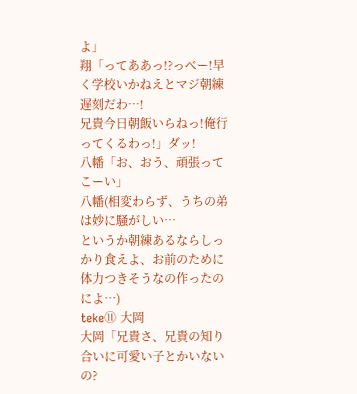よ」
翔「ってああっ!?っべー!早く学校いかねえとマジ朝練遅刻だわ…!
兄貴今日朝飯いらねっ!俺行ってくるわっ!」ダッ!
八幡「お、おう、頑張ってこーい」
八幡(相変わらず、うちの弟は妙に騒がしい…
というか朝練あるならしっかり食えよ、お前のために体力つきそうなの作ったのによ…)
teke⑪ 大岡
大岡「兄貴さ、兄貴の知り合いに可愛い子とかいないの?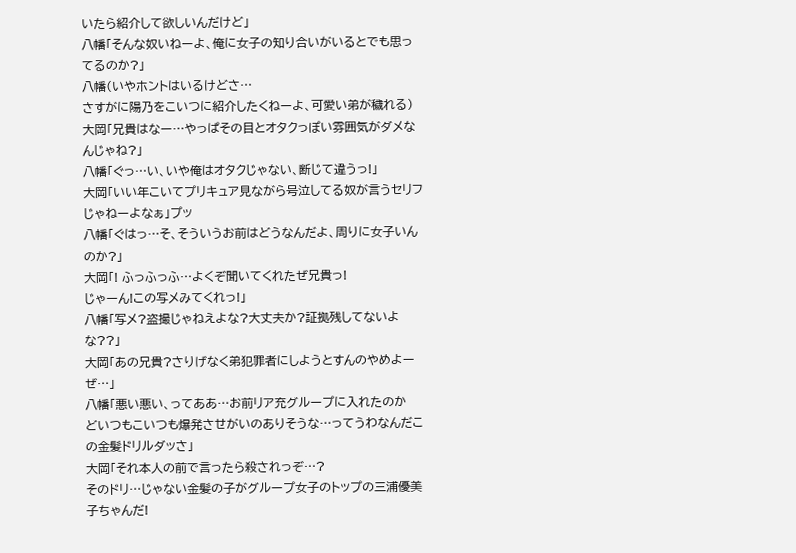いたら紹介して欲しいんだけど」
八幡「そんな奴いねーよ、俺に女子の知り合いがいるとでも思ってるのか?」
八幡(いやホントはいるけどさ…
さすがに陽乃をこいつに紹介したくねーよ、可愛い弟が穢れる)
大岡「兄貴はなー…やっぱその目とオタクっぽい雰囲気がダメなんじゃね?」
八幡「ぐっ…い、いや俺はオタクじゃない、断じて違うっ!」
大岡「いい年こいてプリキュア見ながら号泣してる奴が言うセリフじゃねーよなぁ」プッ
八幡「ぐはっ…そ、そういうお前はどうなんだよ、周りに女子いんのか?」
大岡「! ふっふっふ…よくぞ聞いてくれたぜ兄貴っ!
じゃーん!この写メみてくれっ!」
八幡「写メ?盗撮じゃねえよな?大丈夫か?証拠残してないよな??」
大岡「あの兄貴?さりげなく弟犯罪者にしようとすんのやめよーぜ…」
八幡「悪い悪い、ってああ…お前リア充グループに入れたのか
どいつもこいつも爆発させがいのありそうな…ってうわなんだこの金髪ドリルダッさ」
大岡「それ本人の前で言ったら殺されっぞ…?
そのドリ…じゃない金髪の子がグループ女子のトップの三浦優美子ちゃんだ!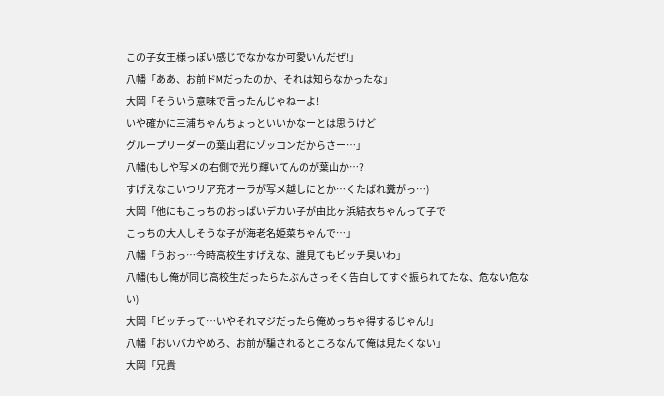この子女王様っぽい感じでなかなか可愛いんだぜ!」
八幡「ああ、お前ドMだったのか、それは知らなかったな」
大岡「そういう意味で言ったんじゃねーよ!
いや確かに三浦ちゃんちょっといいかなーとは思うけど
グループリーダーの葉山君にゾッコンだからさー…」
八幡(もしや写メの右側で光り輝いてんのが葉山か…?
すげえなこいつリア充オーラが写メ越しにとか…くたばれ糞がっ…)
大岡「他にもこっちのおっぱいデカい子が由比ヶ浜結衣ちゃんって子で
こっちの大人しそうな子が海老名姫菜ちゃんで…」
八幡「うおっ…今時高校生すげえな、誰見てもビッチ臭いわ」
八幡(もし俺が同じ高校生だったらたぶんさっそく告白してすぐ振られてたな、危ない危ない)
大岡「ビッチって…いやそれマジだったら俺めっちゃ得するじゃん!」
八幡「おいバカやめろ、お前が騙されるところなんて俺は見たくない」
大岡「兄貴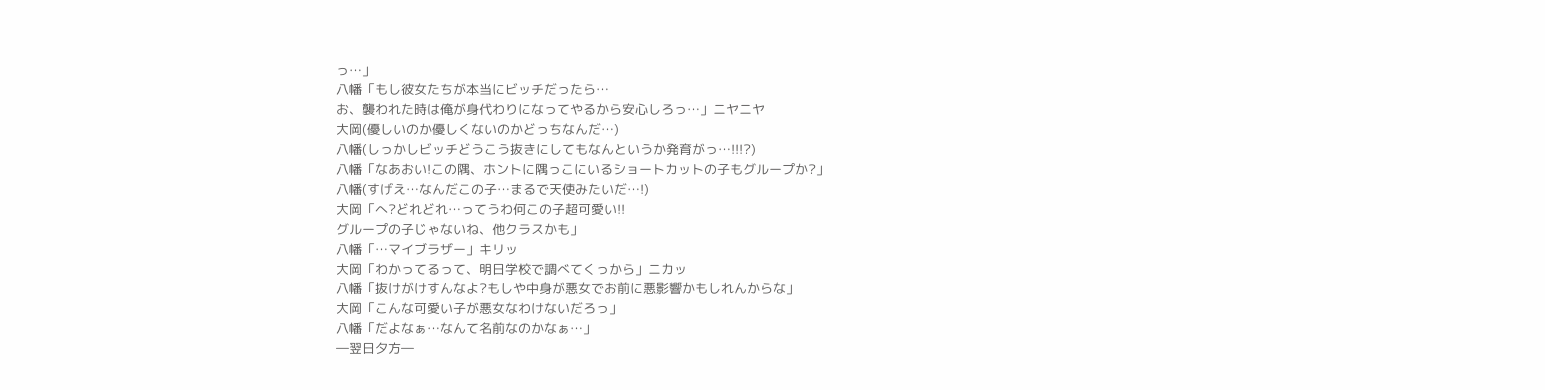っ…」
八幡「もし彼女たちが本当にビッチだったら…
お、襲われた時は俺が身代わりになってやるから安心しろっ…」ニヤニヤ
大岡(優しいのか優しくないのかどっちなんだ…)
八幡(しっかしビッチどうこう抜きにしてもなんというか発育がっ…!!!?)
八幡「なあおい!この隅、ホントに隅っこにいるショートカットの子もグループか?」
八幡(すげえ…なんだこの子…まるで天使みたいだ…!)
大岡「へ?どれどれ…ってうわ何この子超可愛い!!
グループの子じゃないね、他クラスかも」
八幡「…マイブラザー」キリッ
大岡「わかってるって、明日学校で調べてくっから」ニカッ
八幡「抜けがけすんなよ?もしや中身が悪女でお前に悪影響かもしれんからな」
大岡「こんな可愛い子が悪女なわけないだろっ」
八幡「だよなぁ…なんて名前なのかなぁ…」
―翌日夕方―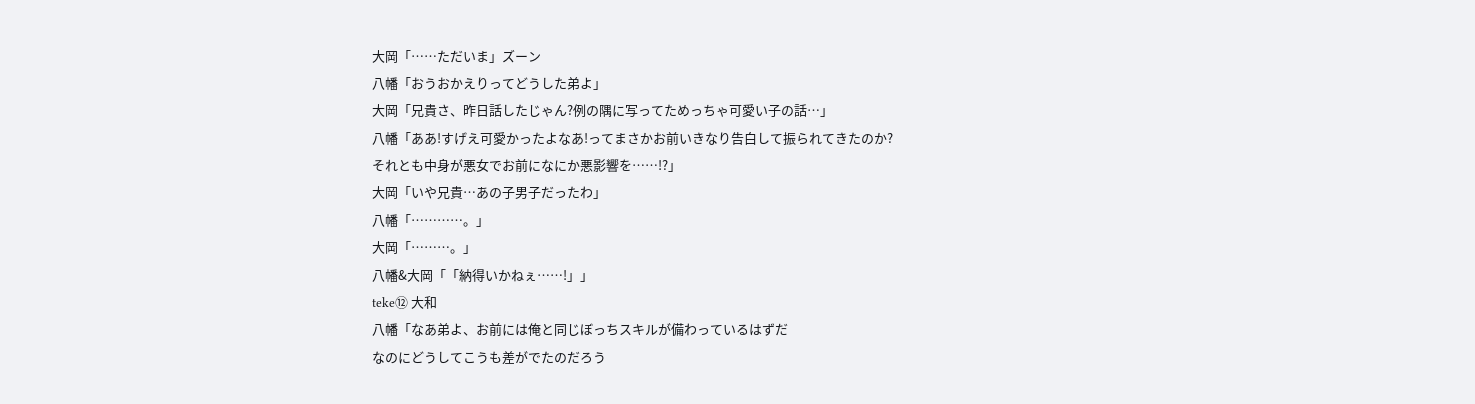大岡「……ただいま」ズーン
八幡「おうおかえりってどうした弟よ」
大岡「兄貴さ、昨日話したじゃん?例の隅に写ってためっちゃ可愛い子の話…」
八幡「ああ!すげえ可愛かったよなあ!ってまさかお前いきなり告白して振られてきたのか?
それとも中身が悪女でお前になにか悪影響を……!?」
大岡「いや兄貴…あの子男子だったわ」
八幡「…………。」
大岡「………。」
八幡&大岡「「納得いかねぇ……!」」
teke⑫ 大和
八幡「なあ弟よ、お前には俺と同じぼっちスキルが備わっているはずだ
なのにどうしてこうも差がでたのだろう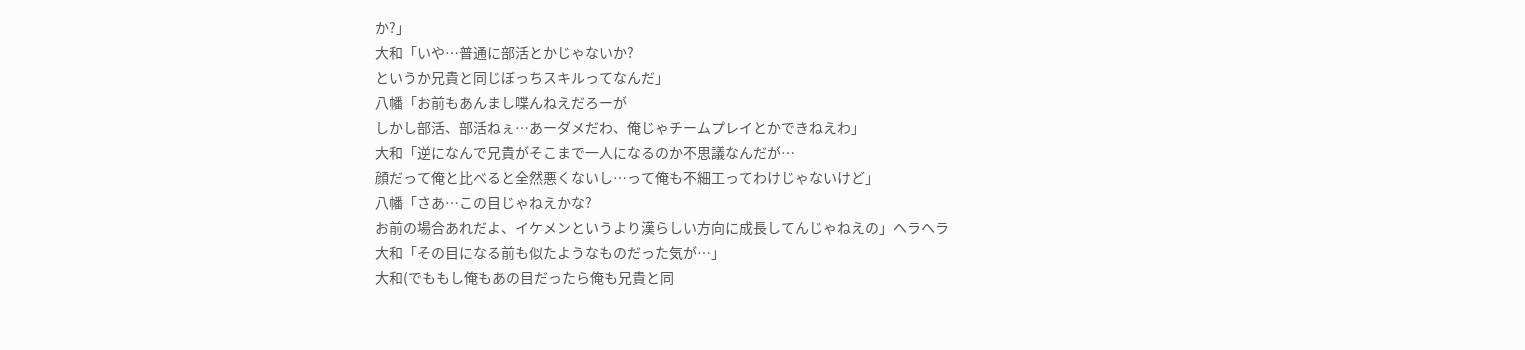か?」
大和「いや…普通に部活とかじゃないか?
というか兄貴と同じぼっちスキルってなんだ」
八幡「お前もあんまし喋んねえだろーが
しかし部活、部活ねぇ…あーダメだわ、俺じゃチームプレイとかできねえわ」
大和「逆になんで兄貴がそこまで一人になるのか不思議なんだが…
顔だって俺と比べると全然悪くないし…って俺も不細工ってわけじゃないけど」
八幡「さあ…この目じゃねえかな?
お前の場合あれだよ、イケメンというより漢らしい方向に成長してんじゃねえの」ヘラヘラ
大和「その目になる前も似たようなものだった気が…」
大和(でももし俺もあの目だったら俺も兄貴と同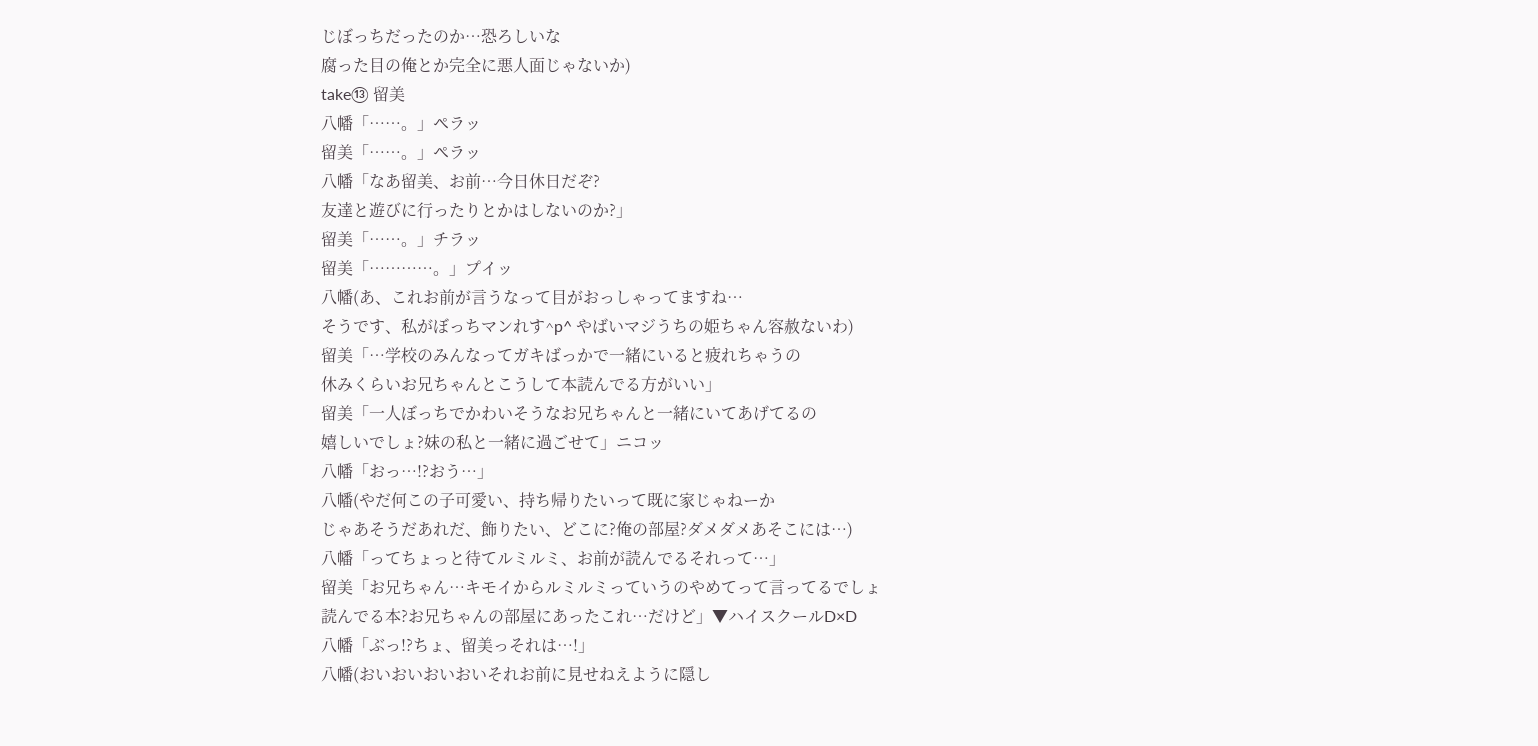じぼっちだったのか…恐ろしいな
腐った目の俺とか完全に悪人面じゃないか)
take⑬ 留美
八幡「……。」ペラッ
留美「……。」ペラッ
八幡「なあ留美、お前…今日休日だぞ?
友達と遊びに行ったりとかはしないのか?」
留美「……。」チラッ
留美「…………。」プイッ
八幡(あ、これお前が言うなって目がおっしゃってますね…
そうです、私がぼっちマンれす^p^ やばいマジうちの姫ちゃん容赦ないわ)
留美「…学校のみんなってガキばっかで一緒にいると疲れちゃうの
休みくらいお兄ちゃんとこうして本読んでる方がいい」
留美「一人ぼっちでかわいそうなお兄ちゃんと一緒にいてあげてるの
嬉しいでしょ?妹の私と一緒に過ごせて」ニコッ
八幡「おっ…!?おう…」
八幡(やだ何この子可愛い、持ち帰りたいって既に家じゃねーか
じゃあそうだあれだ、飾りたい、どこに?俺の部屋?ダメダメあそこには…)
八幡「ってちょっと待てルミルミ、お前が読んでるそれって…」
留美「お兄ちゃん…キモイからルミルミっていうのやめてって言ってるでしょ
読んでる本?お兄ちゃんの部屋にあったこれ…だけど」▼ハイスクールD×D
八幡「ぶっ!?ちょ、留美っそれは…!」
八幡(おいおいおいおいそれお前に見せねえように隠し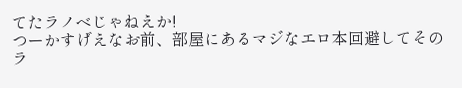てたラノベじゃねえか!
つーかすげえなお前、部屋にあるマジなエロ本回避してそのラ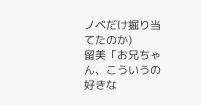ノベだけ掘り当てたのか)
留美「お兄ちゃん、こういうの好きな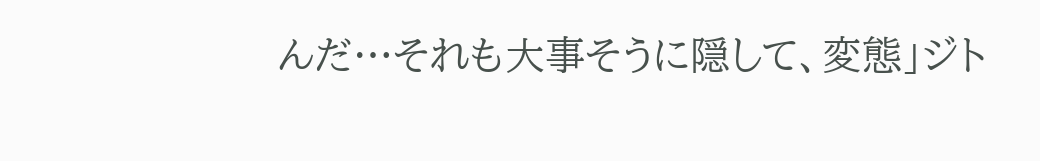んだ…それも大事そうに隠して、変態」ジト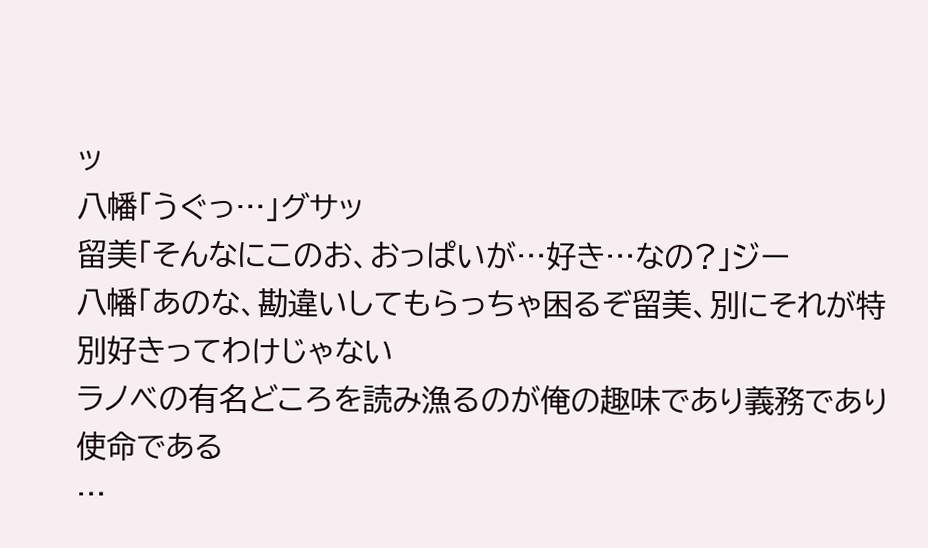ッ
八幡「うぐっ…」グサッ
留美「そんなにこのお、おっぱいが…好き…なの?」ジー
八幡「あのな、勘違いしてもらっちゃ困るぞ留美、別にそれが特別好きってわけじゃない
ラノベの有名どころを読み漁るのが俺の趣味であり義務であり使命である
…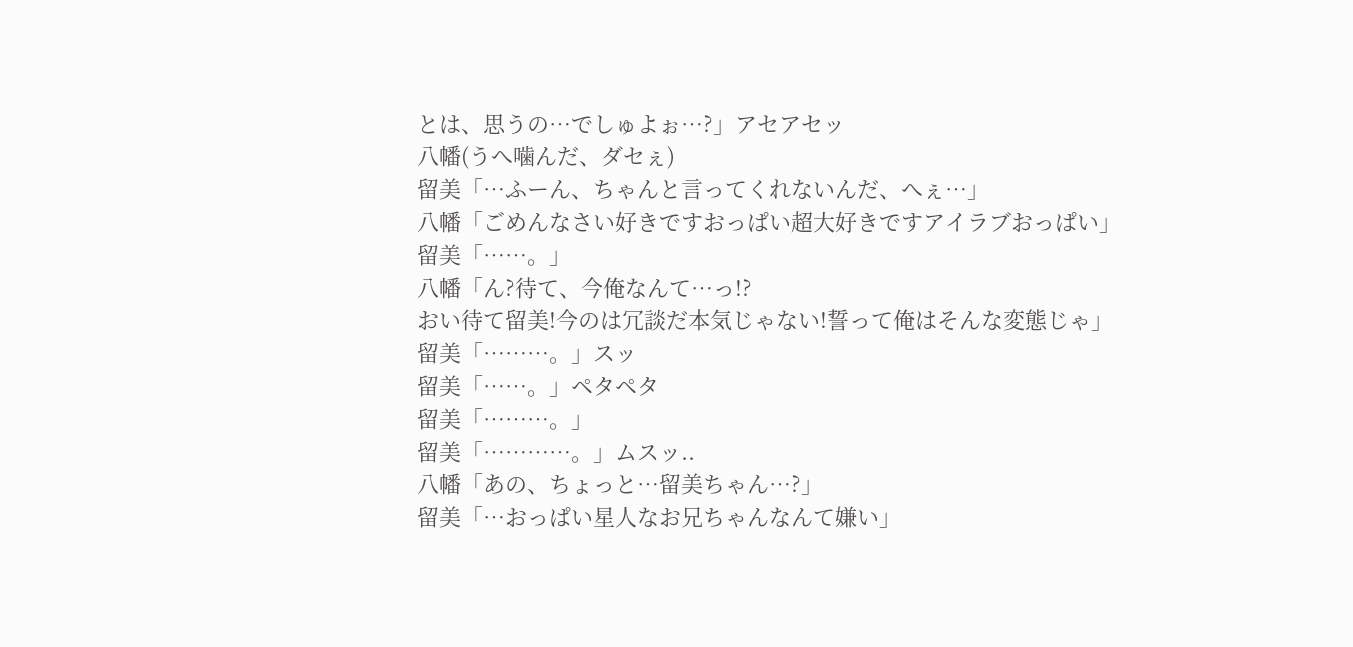とは、思うの…でしゅよぉ…?」アセアセッ
八幡(うへ噛んだ、ダセぇ)
留美「…ふーん、ちゃんと言ってくれないんだ、へぇ…」
八幡「ごめんなさい好きですおっぱい超大好きですアイラブおっぱい」
留美「……。」
八幡「ん?待て、今俺なんて…っ!?
おい待て留美!今のは冗談だ本気じゃない!誓って俺はそんな変態じゃ」
留美「………。」スッ
留美「……。」ペタペタ
留美「………。」
留美「…………。」ムスッ..
八幡「あの、ちょっと…留美ちゃん…?」
留美「…おっぱい星人なお兄ちゃんなんて嫌い」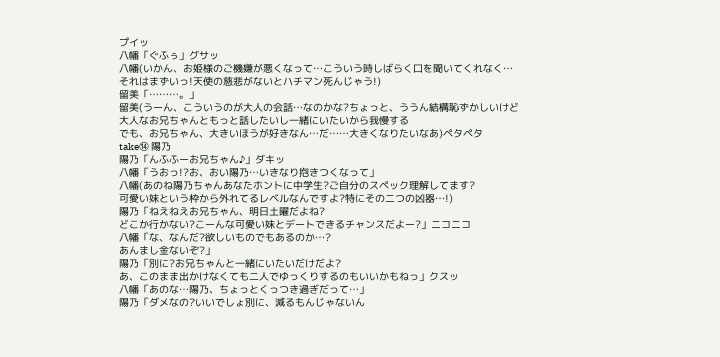プイッ
八幡「ぐふぅ」グサッ
八幡(いかん、お姫様のご機嫌が悪くなって…こういう時しばらく口を聞いてくれなく…
それはまずいっ!天使の慈悲がないとハチマン死んじゃう!)
留美「………。」
留美(うーん、こういうのが大人の会話…なのかな?ちょっと、ううん結構恥ずかしいけど
大人なお兄ちゃんともっと話したいし一緒にいたいから我慢する
でも、お兄ちゃん、大きいほうが好きなん…だ……大きくなりたいなあ)ペタペタ
take⑭ 陽乃
陽乃「んふふーお兄ちゃん♪」ダキッ
八幡「うおっ!?お、おい陽乃…いきなり抱きつくなって」
八幡(あのね陽乃ちゃんあなたホントに中学生?ご自分のスペック理解してます?
可愛い妹という枠から外れてるレベルなんですよ?特にその二つの凶器…!)
陽乃「ねえねえお兄ちゃん、明日土曜だよね?
どこか行かない?こーんな可愛い妹とデートできるチャンスだよー?」ニコニコ
八幡「な、なんだ?欲しいものでもあるのか…?
あんまし金ないぞ?」
陽乃「別に?お兄ちゃんと一緒にいたいだけだよ?
あ、このまま出かけなくても二人でゆっくりするのもいいかもねっ」クスッ
八幡「あのな…陽乃、ちょっとくっつき過ぎだって…」
陽乃「ダメなの?いいでしょ別に、減るもんじゃないん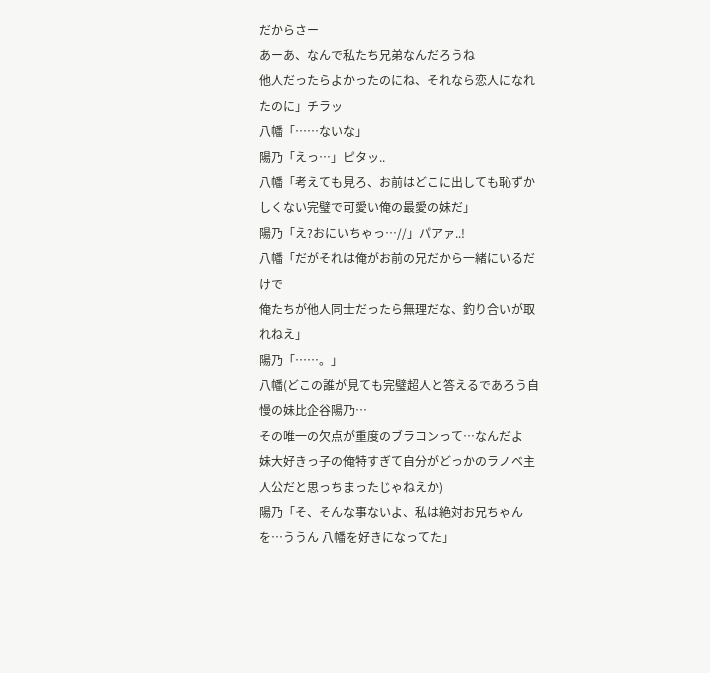だからさー
あーあ、なんで私たち兄弟なんだろうね
他人だったらよかったのにね、それなら恋人になれたのに」チラッ
八幡「……ないな」
陽乃「えっ…」ピタッ..
八幡「考えても見ろ、お前はどこに出しても恥ずかしくない完璧で可愛い俺の最愛の妹だ」
陽乃「え?おにいちゃっ…//」パアァ..!
八幡「だがそれは俺がお前の兄だから一緒にいるだけで
俺たちが他人同士だったら無理だな、釣り合いが取れねえ」
陽乃「……。」
八幡(どこの誰が見ても完璧超人と答えるであろう自慢の妹比企谷陽乃…
その唯一の欠点が重度のブラコンって…なんだよ
妹大好きっ子の俺特すぎて自分がどっかのラノベ主人公だと思っちまったじゃねえか)
陽乃「そ、そんな事ないよ、私は絶対お兄ちゃんを…ううん 八幡を好きになってた」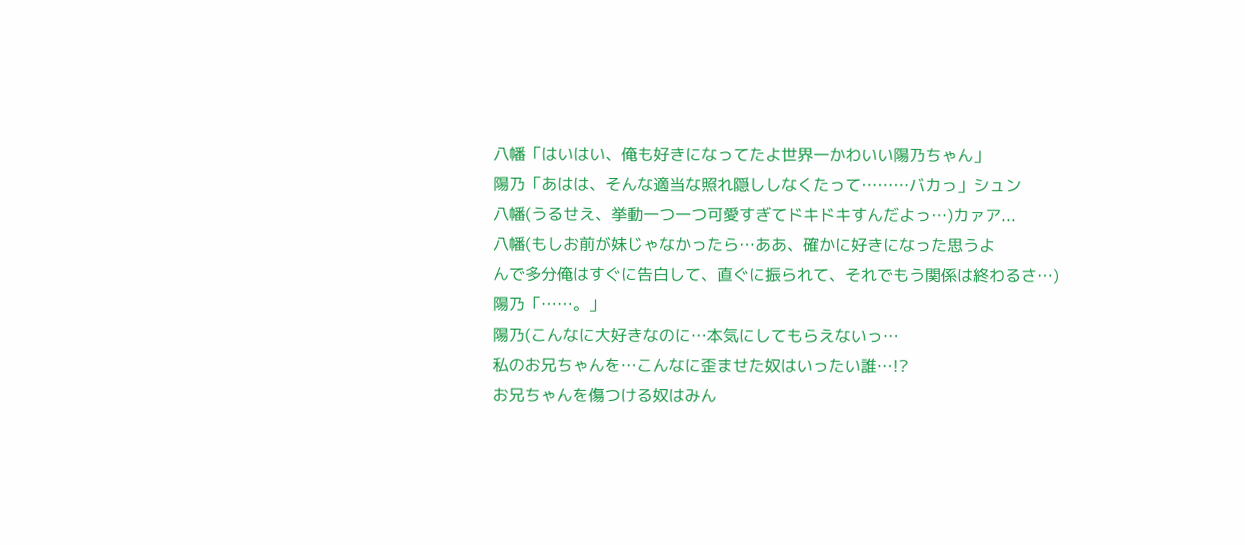八幡「はいはい、俺も好きになってたよ世界一かわいい陽乃ちゃん」
陽乃「あはは、そんな適当な照れ隠ししなくたって………バカっ」シュン
八幡(うるせえ、挙動一つ一つ可愛すぎてドキドキすんだよっ…)カァア...
八幡(もしお前が妹じゃなかったら…ああ、確かに好きになった思うよ
んで多分俺はすぐに告白して、直ぐに振られて、それでもう関係は終わるさ…)
陽乃「……。」
陽乃(こんなに大好きなのに…本気にしてもらえないっ…
私のお兄ちゃんを…こんなに歪ませた奴はいったい誰…!?
お兄ちゃんを傷つける奴はみん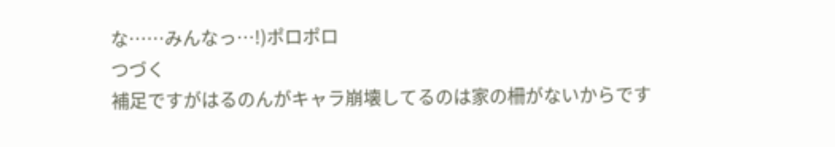な……みんなっ…!)ポロポロ
つづく
補足ですがはるのんがキャラ崩壊してるのは家の柵がないからです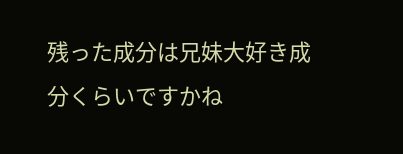残った成分は兄妹大好き成分くらいですかね